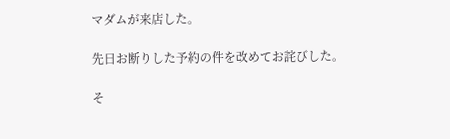マダムが来店した。

先日お断りした予約の件を改めてお詫びした。

そ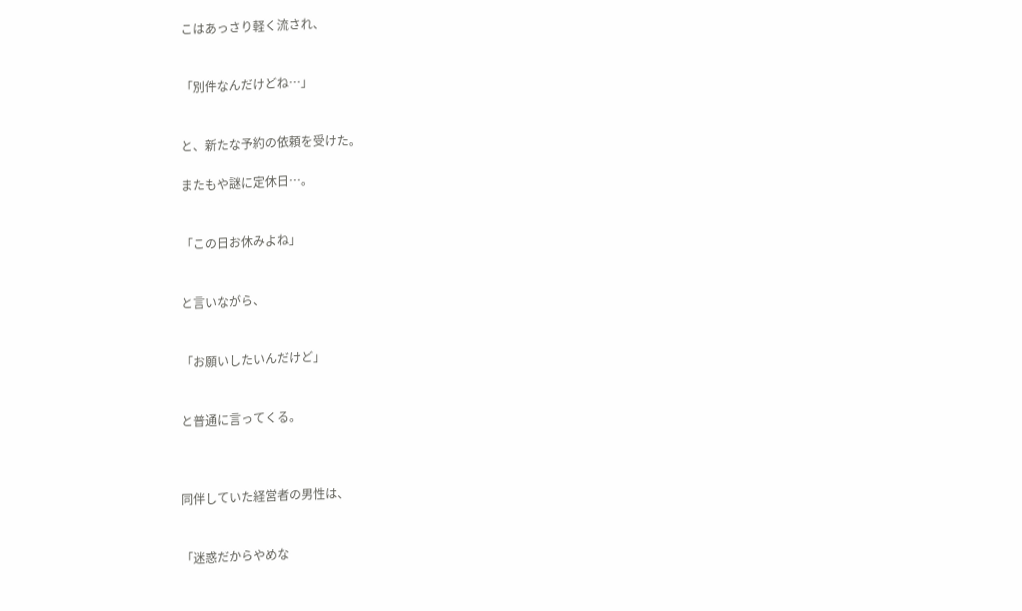こはあっさり軽く流され、


「別件なんだけどね…」


と、新たな予約の依頼を受けた。

またもや謎に定休日…。


「この日お休みよね」


と言いながら、


「お願いしたいんだけど」


と普通に言ってくる。



同伴していた経営者の男性は、


「迷惑だからやめな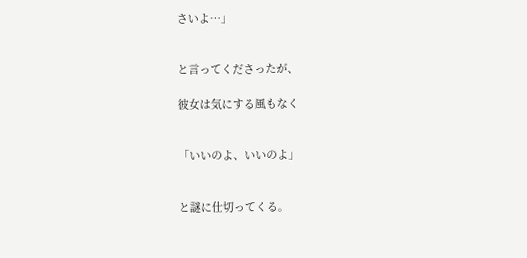さいよ…」


と言ってくださったが、

彼女は気にする風もなく


「いいのよ、いいのよ」


と謎に仕切ってくる。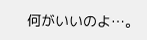何がいいのよ…。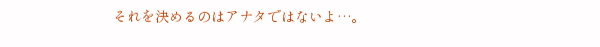それを決めるのはアナタではないよ…。